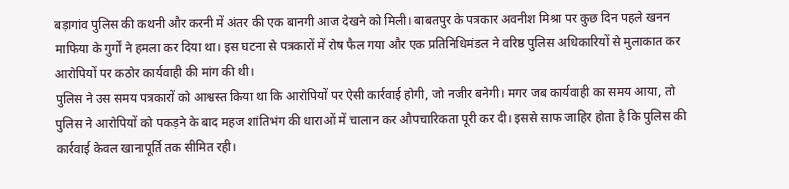बड़ागांव पुलिस की कथनी और करनी में अंतर की एक बानगी आज देखने को मिली। बाबतपुर के पत्रकार अवनीश मिश्रा पर कुछ दिन पहले खनन माफिया के गुर्गों ने हमला कर दिया था। इस घटना से पत्रकारों में रोष फैल गया और एक प्रतिनिधिमंडल ने वरिष्ठ पुलिस अधिकारियों से मुलाकात कर आरोपियों पर कठोर कार्यवाही की मांग की थी।
पुलिस ने उस समय पत्रकारों को आश्वस्त किया था कि आरोपियों पर ऐसी कार्रवाई होगी, जो नजीर बनेगी। मगर जब कार्यवाही का समय आया, तो पुलिस ने आरोपियों को पकड़ने के बाद महज शांतिभंग की धाराओं में चालान कर औपचारिकता पूरी कर दी। इससे साफ जाहिर होता है कि पुलिस की कार्रवाई केवल खानापूर्ति तक सीमित रही।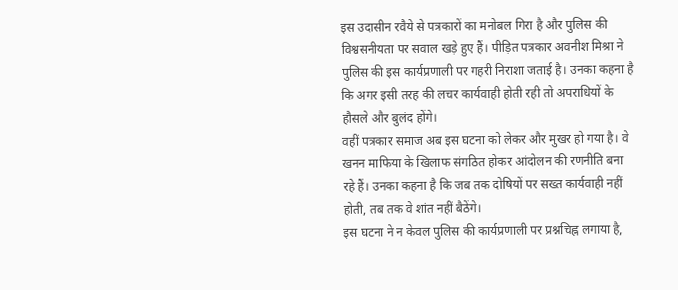इस उदासीन रवैये से पत्रकारों का मनोबल गिरा है और पुलिस की विश्वसनीयता पर सवाल खड़े हुए हैं। पीड़ित पत्रकार अवनीश मिश्रा ने पुलिस की इस कार्यप्रणाली पर गहरी निराशा जताई है। उनका कहना है कि अगर इसी तरह की लचर कार्यवाही होती रही तो अपराधियों के हौसले और बुलंद होंगे।
वहीं पत्रकार समाज अब इस घटना को लेकर और मुखर हो गया है। वे खनन माफिया के खिलाफ संगठित होकर आंदोलन की रणनीति बना रहे हैं। उनका कहना है कि जब तक दोषियों पर सख्त कार्यवाही नहीं होती, तब तक वे शांत नहीं बैठेंगे।
इस घटना ने न केवल पुलिस की कार्यप्रणाली पर प्रश्नचिह्न लगाया है,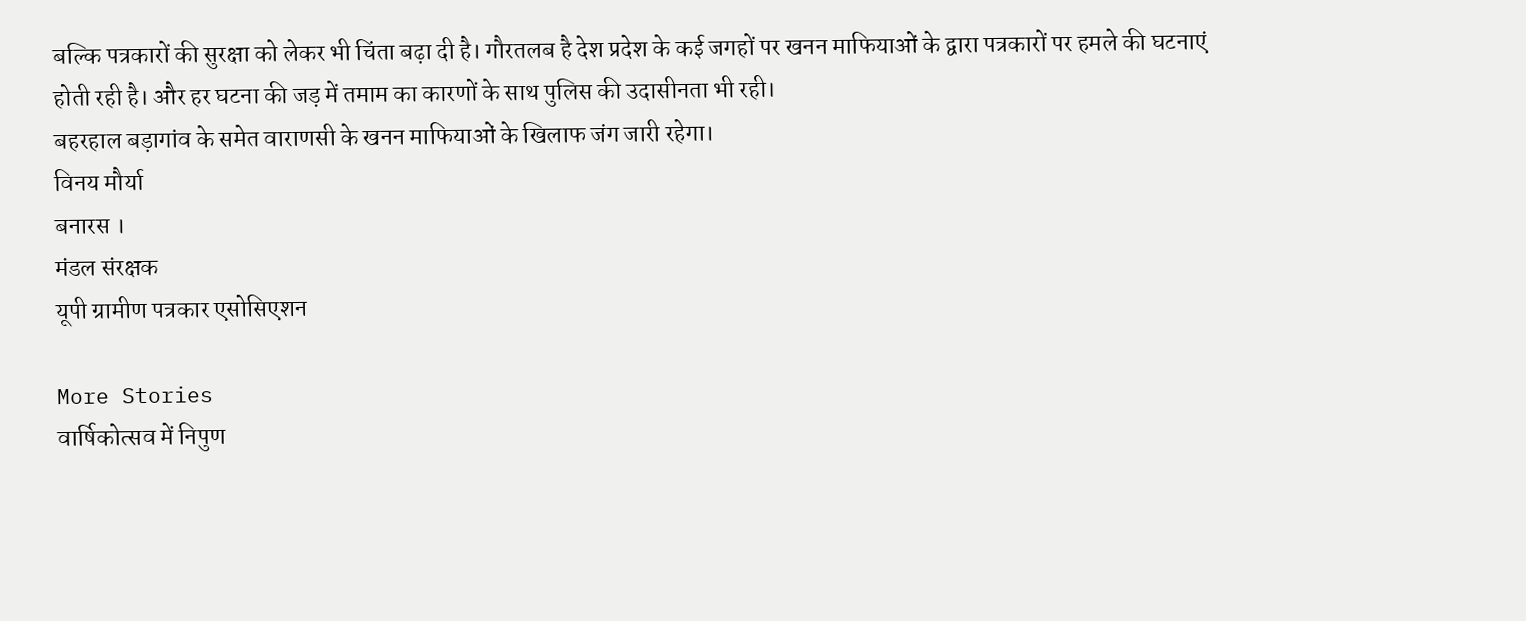बल्कि पत्रकारों की सुरक्षा को लेकर भी चिंता बढ़ा दी है। गौरतलब है देश प्रदेश के कई जगहों पर खनन माफियाओं के द्वारा पत्रकारों पर हमले की घटनाएं होती रही है। और हर घटना की जड़ में तमाम का कारणों के साथ पुलिस की उदासीनता भी रही।
बहरहाल बड़ागांव के समेत वाराणसी के खनन माफियाओं के खिलाफ जंग जारी रहेगा।
विनय मौर्या
बनारस ।
मंडल संरक्षक
यूपी ग्रामीण पत्रकार एसोसिएशन

More Stories
वार्षिकोत्सव में निपुण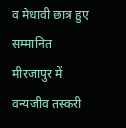व मेधावी छात्र हुए सम्मानित
मीरजापुर में वन्यजीव तस्करी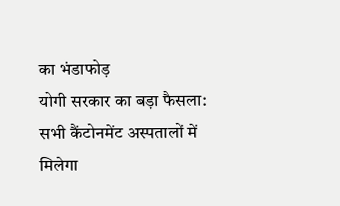का भंडाफोड़
योगी सरकार का बड़ा फैसला: सभी कैंटोनमेंट अस्पतालों में मिलेगा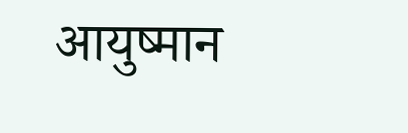आयुष्मान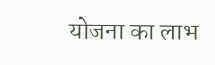योजना का लाभ